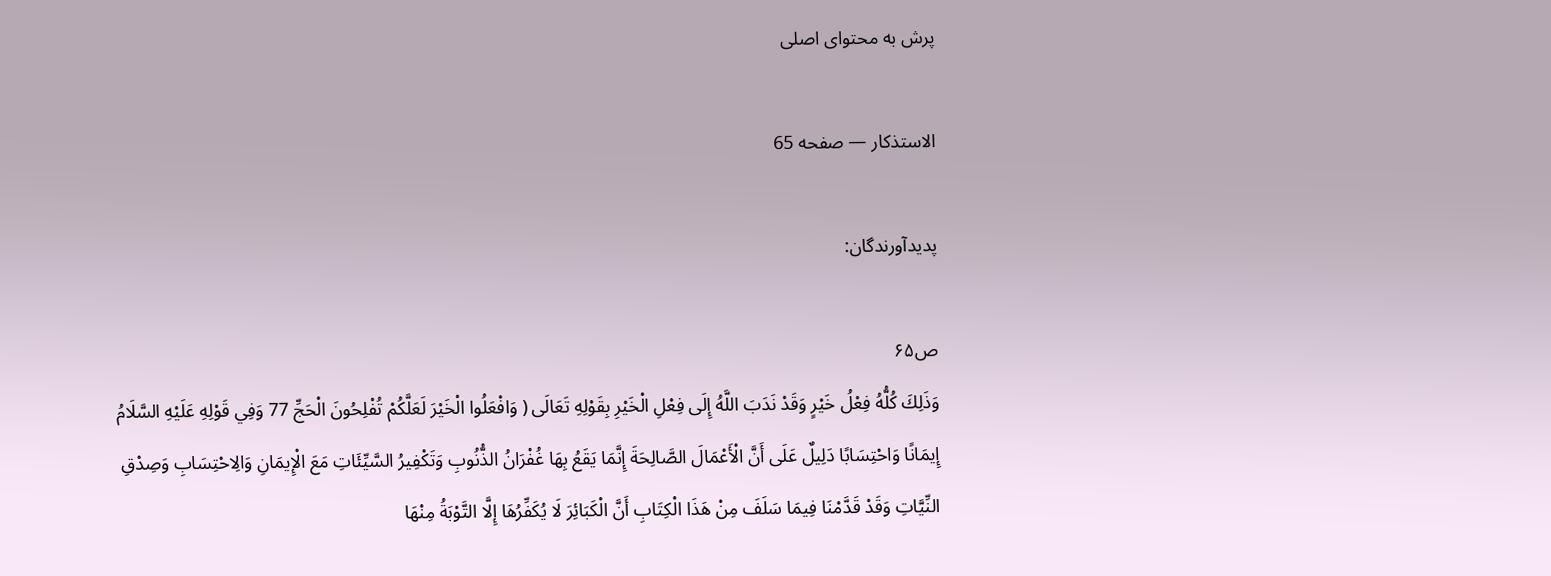پرش به محتوای اصلی

الاستذكار — صفحه 65

پدیدآورندگان:

ص۶۵
وَذَلِكَ كُلُّهُ فِعْلُ خَيْرٍ وَقَدْ نَدَبَ اللَّهُ إِلَى فِعْلِ الْخَيْرِ بِقَوْلِهِ تَعَالَى ( وَافْعَلُوا الْخَيْرَ لَعَلَّكُمْ تُفْلِحُونَ الْحَجِّ 77 وَفِي قَوْلِهِ عَلَيْهِ السَّلَامُ إِيمَانًا وَاحْتِسَابًا دَلِيلٌ عَلَى أَنَّ الْأَعْمَالَ الصَّالِحَةَ إِنَّمَا يَقَعُ بِهَا غُفْرَانُ الذُّنُوبِ وَتَكْفِيرُ السَّيِّئَاتِ مَعَ الْإِيمَانِ وَالِاحْتِسَابِ وَصِدْقِ النِّيَّاتِ وَقَدْ قَدَّمْنَا فِيمَا سَلَفَ مِنْ هَذَا الْكِتَابِ أَنَّ الْكَبَائِرَ لَا يُكَفِّرُهَا إِلَّا التَّوْبَةُ مِنْهَا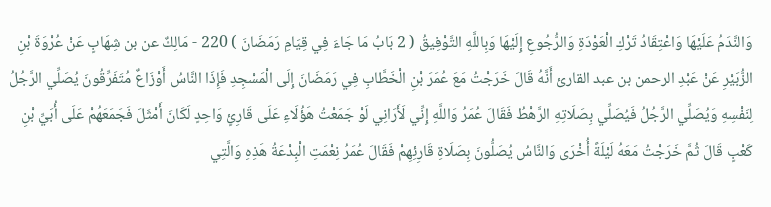وَالنَّدَمُ عَلَيْهَا وَاعْتِقَادُ تَرْكِ الْعَوْدَةِ وَالرُّجُوعِ إِلَيْهَا وَبِاللَّهِ التَّوْفِيقُ ( 2 بَابُ مَا جَاءَ فِي قِيَامِ رَمَضَانَ ) 220 - مَالِكٌ عن بن شِهَابٍ عَنْ عُرْوَةَ بْنِ الزُّبَيْرِ عَنْ عَبْدِ الرحمن بن عبد القارئ أَنَّهُ قَالَ خَرَجْتُ مَعَ عُمَرَ بْنِ الْخَطَّابِ فِي رَمَضَانَ إِلَى الْمَسْجِدِ فَإِذَا النَّاسُ أَوْزَاعٌ مُتَفَرِّقُونَ يُصَلِّي الرَّجُلُ لِنَفْسِهِ وَيُصَلِّي الرَّجُلُ فَيُصَلِّي بِصَلَاتِهِ الرَّهْطُ فَقَالَ عُمَرُ وَاللَّهِ إِنِّي لَأَرَانِي لَوْ جَمَعْتُ هَؤُلَاءِ عَلَى قَارِئٍ وَاحِدٍ لَكَانَ أَمْثَلَ فَجَمَعَهُمْ عَلَى أُبَيِّ بْنِ كَعْبٍ قَالَ ثُمَّ خَرَجْتُ مَعَهُ لَيْلَةً أُخْرَى وَالنَّاسُ يُصَلُّونَ بِصَلَاةِ قَارِئِهِمْ فَقَالَ عُمَرُ نِعْمَتِ الْبِدْعَةُ هَذِهِ وَالَّتِي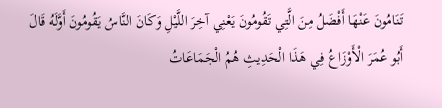تَنَامُونَ عَنْهَا أَفْضَلُ مِنَ الَّتِي تَقُومُونَ يَعْنِي آخِرَ اللَّيْلِ وَكَانَ النَّاسُ يَقُومُونَ أَوَّلَهُ قَالَ أَبُو عُمَرَ الْأَوْزَاعُ فِي هَذَا الْحَدِيثِ هُمُ الْجَمَاعَاتُ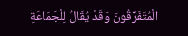الْمُتَفَرِّقُونَ وَقَدْ يُقَالُ لِلْجَمَاعَةِ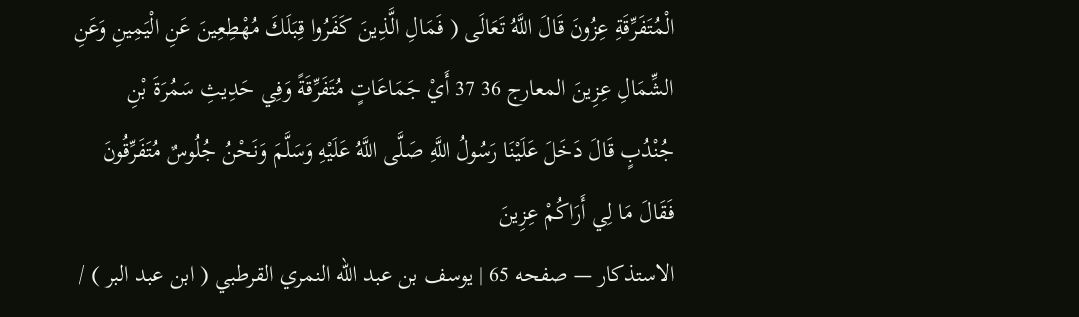الْمُتَفَرِّقَةِ عِزُونَ قَالَ اللَّهُ تَعَالَى ( فَمَالِ الَّذِينَ كَفَرُوا قِبَلَكَ مُهْطِعِينَ عَنِ الْيَمِينِ وَعَنِ الشِّمَالِ عِزِينَ المعارج 36 37 أَيْ جَمَاعَاتٍ مُتَفَرِّقَةً وَفِي حَدِيثِ سَمُرَةَ بْنِ جُنْدُبٍ قَالَ دَخَلَ عَلَيْنَا رَسُولُ اللَّهِ صَلَّى اللَّهُ عَلَيْهِ وَسَلَّمَ وَنَحْنُ جُلُوسٌ مُتَفَرِّقُونَ فَقَالَ مَا لِي أَرَاكُمْ عِزِينَ
الاستذكار — صفحه 65 | يوسف بن عبد الله النمري القرطبي ( ابن عبد البر ) /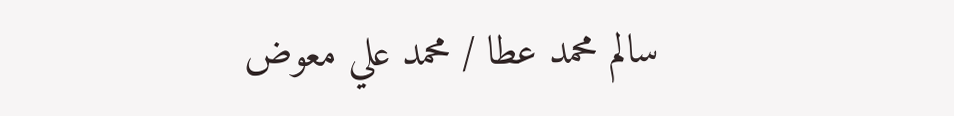سالم محمد عطا / محمد علي معوض